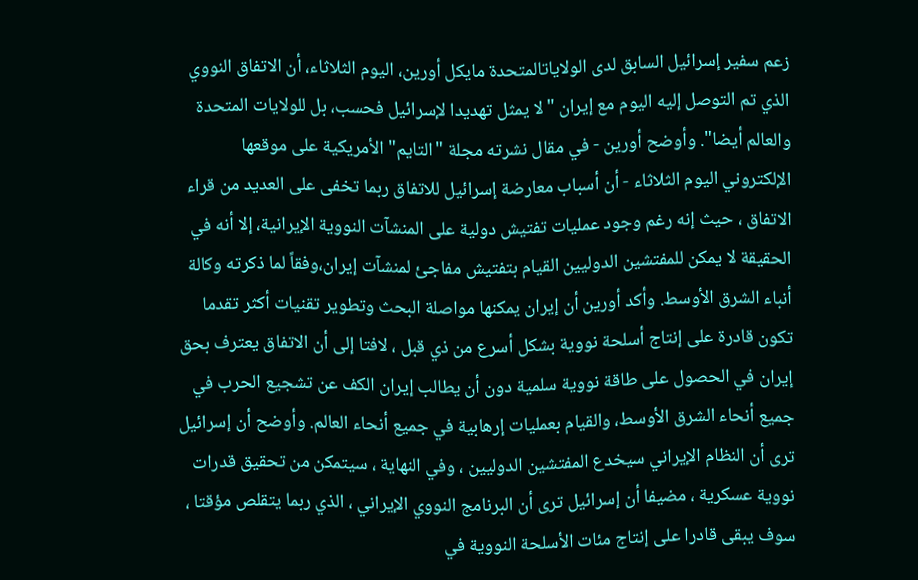زعم سفير إسرائيل السابق لدى الولاياتالمتحدة مايكل أورين، اليوم الثلاثاء، أن الاتفاق النووي الذي تم التوصل إليه اليوم مع إيران "لا يمثل تهديدا لإسرائيل فحسب، بل للولايات المتحدة والعالم أيضا". وأوضح أورين - في مقال نشرته مجلة "التايم" الأمريكية على موقعها الإلكتروني اليوم الثلاثاء - أن أسباب معارضة إسرائيل للاتفاق ربما تخفى على العديد من قراء الاتفاق ، حيث إنه رغم وجود عمليات تفتيش دولية على المنشآت النووية الإيرانية، إلا أنه في الحقيقة لا يمكن للمفتشين الدوليين القيام بتفتيش مفاجئ لمنشآت إيران،وفقاً لما ذكرته وكالة أنباء الشرق الأوسط. وأكد أورين أن إيران يمكنها مواصلة البحث وتطوير تقنيات أكثر تقدما تكون قادرة على إنتاج أسلحة نووية بشكل أسرع من ذي قبل ، لافتا إلى أن الاتفاق يعترف بحق إيران في الحصول على طاقة نووية سلمية دون أن يطالب إيران الكف عن تشجيع الحرب في جميع أنحاء الشرق الأوسط، والقيام بعمليات إرهابية في جميع أنحاء العالم. وأوضح أن إسرائيل ترى أن النظام الإيراني سيخدع المفتشين الدوليين ، وفي النهاية ، سيتمكن من تحقيق قدرات نووية عسكرية ، مضيفا أن إسرائيل ترى أن البرنامج النووي الإيراني ، الذي ربما يتقلص مؤقتا ، سوف يبقى قادرا على إنتاج مئات الأسلحة النووية في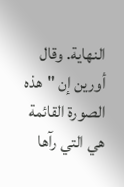النهاية. وقال أورين إن "هذه الصورة القائمة هي التي رآها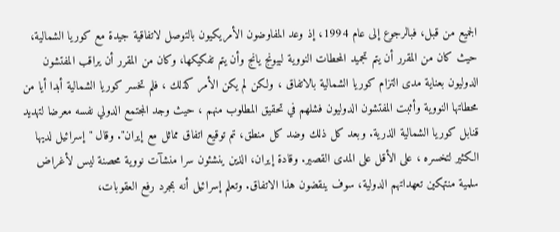الجميع من قبل، فبالرجوع إلى عام 1994، إذ وعد المفاوضون الأمريكيون بالتوصل لاتفاقية جيدة مع كوريا الشمالية، حيث كان من المقرر أن يتم تجميد المحطات النووية لبيونج يانج وأن يتم تفكيكها، وكان من المقرر أن يراقب المفتشون الدوليون بعناية مدى التزام كوريا الشمالية بالاتفاق ، ولكن لم يكن الأمر كذلك ، فلم تخسر كوريا الشمالية أبدا أيا من محطاتها النووية وأثبت المفتشون الدوليون فشلهم في تحقيق المطلوب منهم ، حيث وجد المجتمع الدولي نفسه معرضا لتهديد قنابل كوريا الشمالية الذرية. وبعد كل ذلك وضد كل منطق، تم توقيع اتفاق مماثل مع إيران". وقال "إسرائيل لديها الكثير لتخسره ، على الأقل على المدى القصير. وقادة إيران، الذين ينشئون سرا منشآت نووية محصنة ليس لأغراض سلمية منتهكين تعهداتهم الدولية، سوف ينقضون هذا الاتفاق. وتعلم إسرائيل أنه بمجرد رفع العقوبات،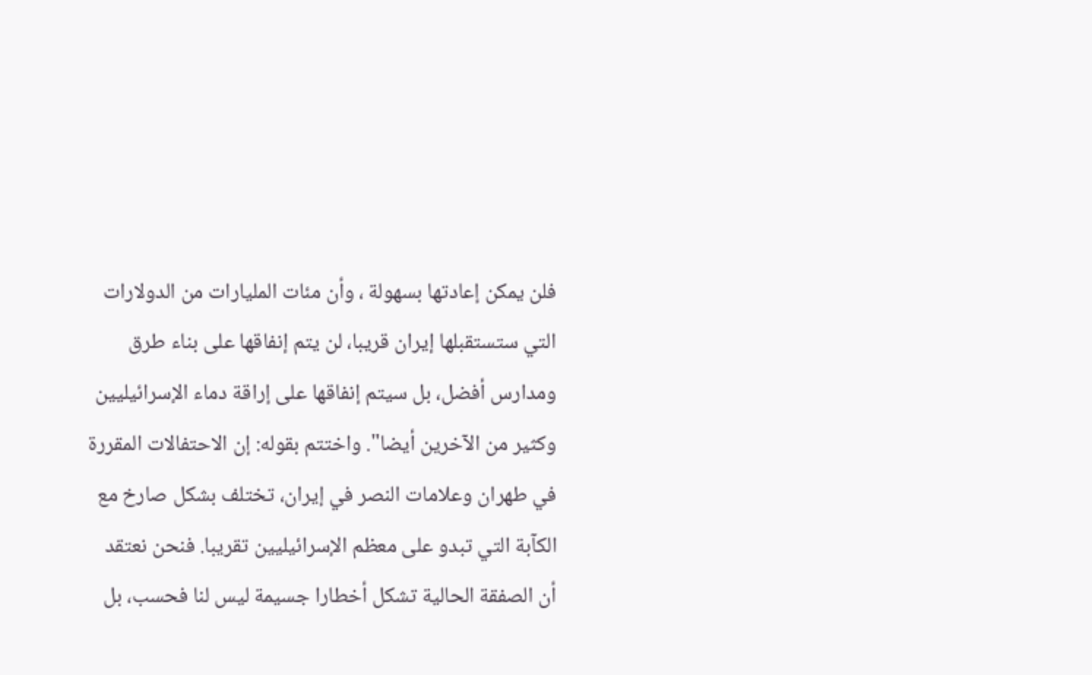فلن يمكن إعادتها بسهولة ، وأن مئات المليارات من الدولارات التي ستستقبلها إيران قريبا، لن يتم إنفاقها على بناء طرق ومدارس أفضل، بل سيتم إنفاقها على إراقة دماء الإسرائيليين وكثير من الآخرين أيضا". واختتم بقوله: إن الاحتفالات المقررة في طهران وعلامات النصر في إيران، تختلف بشكل صارخ مع الكآبة التي تبدو على معظم الإسرائيليين تقريبا. فنحن نعتقد أن الصفقة الحالية تشكل أخطارا جسيمة ليس لنا فحسب، بل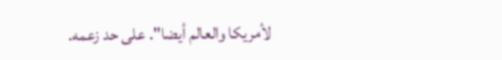لأمريكا والعالم أيضا". على حد زعمه.